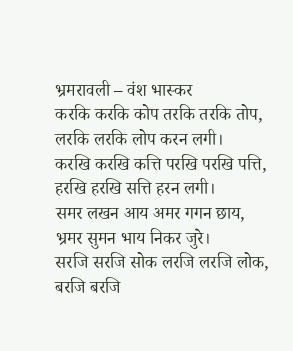भ्रमरावली – वंश भास्कर
करकि करकि कोप तरकि तरकि तोप,
लरकि लरकि लोप करन लगी।
करखि करखि कत्ति परखि परखि पत्ति,
हरखि हरखि सत्ति हरन लगी।
समर लखन आय अमर गगन छाय,
भ्रमर सुमन भाय निकर जुरे।
सरजि सरजि सोक लरजि लरजि लोक,
बरजि बरजि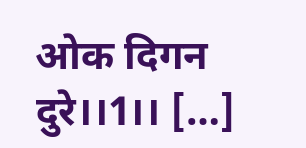ओक दिगन दुरे।।1।। […]